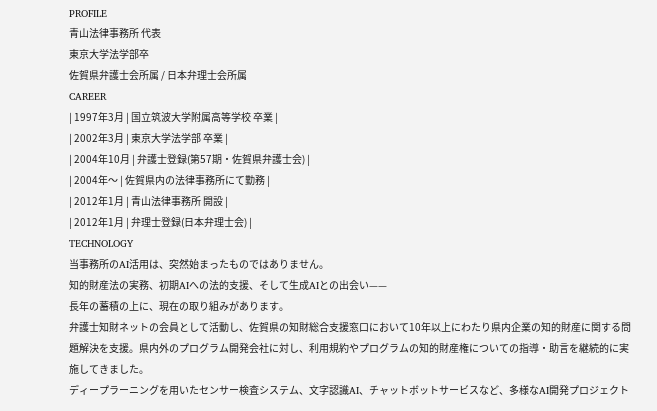PROFILE
青山法律事務所 代表
東京大学法学部卒
佐賀県弁護士会所属 / 日本弁理士会所属
CAREER
| 1997年3月 | 国立筑波大学附属高等学校 卒業 |
| 2002年3月 | 東京大学法学部 卒業 |
| 2004年10月 | 弁護士登録(第57期・佐賀県弁護士会) |
| 2004年〜 | 佐賀県内の法律事務所にて勤務 |
| 2012年1月 | 青山法律事務所 開設 |
| 2012年1月 | 弁理士登録(日本弁理士会) |
TECHNOLOGY
当事務所のAI活用は、突然始まったものではありません。
知的財産法の実務、初期AIへの法的支援、そして生成AIとの出会い——
長年の蓄積の上に、現在の取り組みがあります。
弁護士知財ネットの会員として活動し、佐賀県の知財総合支援窓口において10年以上にわたり県内企業の知的財産に関する問題解決を支援。県内外のプログラム開発会社に対し、利用規約やプログラムの知的財産権についての指導・助言を継続的に実施してきました。
ディープラーニングを用いたセンサー検査システム、文字認識AI、チャットボットサービスなど、多様なAI開発プロジェクト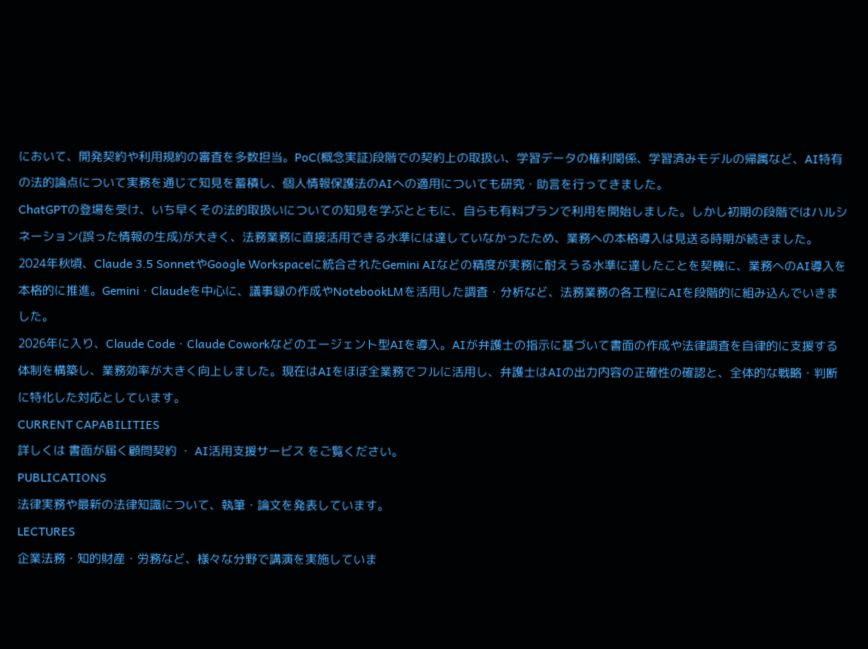において、開発契約や利用規約の審査を多数担当。PoC(概念実証)段階での契約上の取扱い、学習データの権利関係、学習済みモデルの帰属など、AI特有の法的論点について実務を通じて知見を蓄積し、個人情報保護法のAIへの適用についても研究・助言を行ってきました。
ChatGPTの登場を受け、いち早くその法的取扱いについての知見を学ぶとともに、自らも有料プランで利用を開始しました。しかし初期の段階ではハルシネーション(誤った情報の生成)が大きく、法務業務に直接活用できる水準には達していなかったため、業務への本格導入は見送る時期が続きました。
2024年秋頃、Claude 3.5 SonnetやGoogle Workspaceに統合されたGemini AIなどの精度が実務に耐えうる水準に達したことを契機に、業務へのAI導入を本格的に推進。Gemini・Claudeを中心に、議事録の作成やNotebookLMを活用した調査・分析など、法務業務の各工程にAIを段階的に組み込んでいきました。
2026年に入り、Claude Code・Claude Coworkなどのエージェント型AIを導入。AIが弁護士の指示に基づいて書面の作成や法律調査を自律的に支援する体制を構築し、業務効率が大きく向上しました。現在はAIをほぼ全業務でフルに活用し、弁護士はAIの出力内容の正確性の確認と、全体的な戦略・判断に特化した対応としています。
CURRENT CAPABILITIES
詳しくは 書面が届く顧問契約 ・ AI活用支援サービス をご覧ください。
PUBLICATIONS
法律実務や最新の法律知識について、執筆・論文を発表しています。
LECTURES
企業法務・知的財産・労務など、様々な分野で講演を実施していま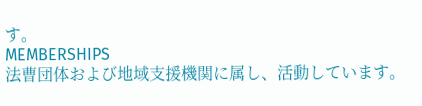す。
MEMBERSHIPS
法曹団体および地域支援機関に属し、活動しています。